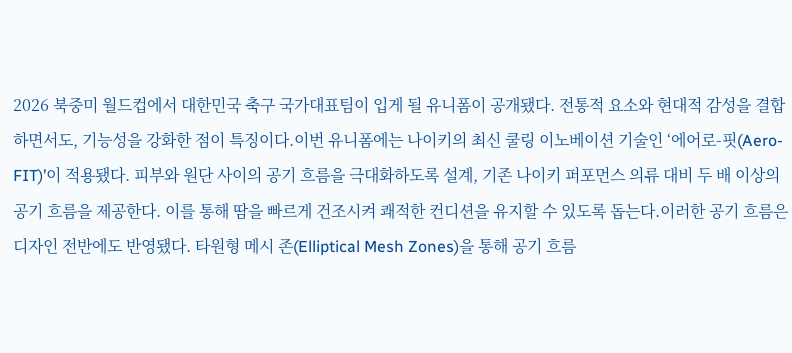2026 북중미 월드컵에서 대한민국 축구 국가대표팀이 입게 될 유니폼이 공개됐다. 전통적 요소와 현대적 감성을 결합하면서도, 기능성을 강화한 점이 특징이다.이번 유니폼에는 나이키의 최신 쿨링 이노베이션 기술인 ‘에어로-핏(Aero-FIT)’이 적용됐다. 피부와 원단 사이의 공기 흐름을 극대화하도록 설계, 기존 나이키 퍼포먼스 의류 대비 두 배 이상의 공기 흐름을 제공한다. 이를 통해 땀을 빠르게 건조시켜 쾌적한 컨디션을 유지할 수 있도록 돕는다.이러한 공기 흐름은 디자인 전반에도 반영됐다. 타원형 메시 존(Elliptical Mesh Zones)을 통해 공기 흐름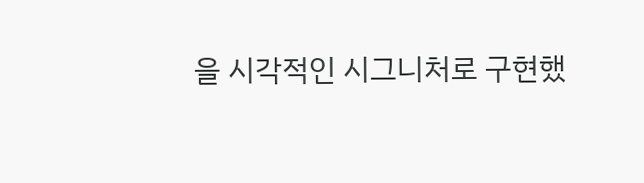을 시각적인 시그니처로 구현했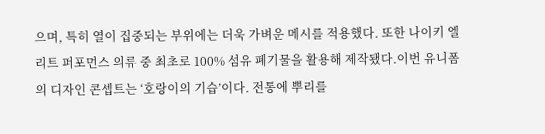으며, 특히 열이 집중되는 부위에는 더욱 가벼운 메시를 적용했다. 또한 나이키 엘리트 퍼포먼스 의류 중 최초로 100% 섬유 폐기물을 활용해 제작됐다.이번 유니폼의 디자인 콘셉트는 ‘호랑이의 기습’이다. 전통에 뿌리를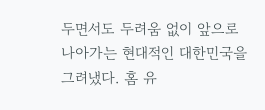두면서도 두려움 없이 앞으로 나아가는 현대적인 대한민국을 그려냈다. 홈 유